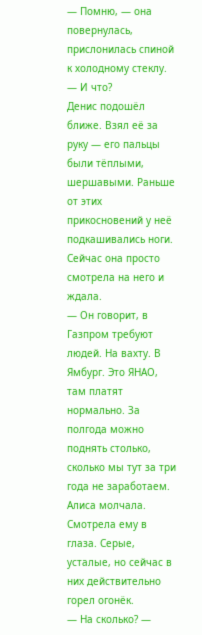— Помню, — она повернулась, прислонилась спиной к холодному стеклу. — И что?
Денис подошёл ближе. Взял её за руку — его пальцы были тёплыми, шершавыми. Раньше от этих прикосновений у неё подкашивались ноги. Сейчас она просто смотрела на него и ждала.
— Он говорит, в Газпром требуют людей. На вахту. В Ямбург. Это ЯНАО, там платят нормально. За полгода можно поднять столько, сколько мы тут за три года не заработаем.
Алиса молчала. Смотрела ему в глаза. Серые, усталые, но сейчас в них действительно горел огонёк.
— На сколько? —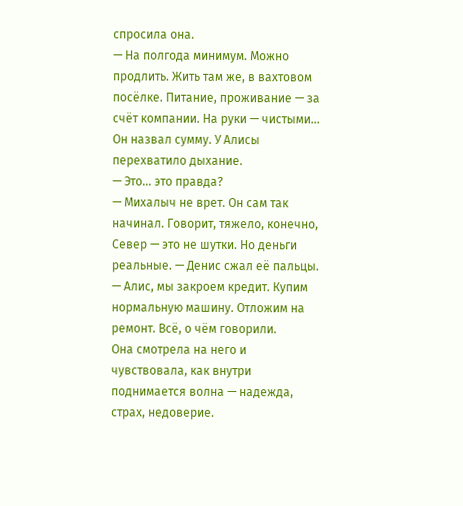спросила она.
— На полгода минимум. Можно продлить. Жить там же, в вахтовом посёлке. Питание, проживание — за счёт компании. На руки — чистыми...
Он назвал сумму. У Алисы перехватило дыхание.
— Это... это правда?
— Михалыч не врет. Он сам так начинал. Говорит, тяжело, конечно, Север — это не шутки. Но деньги реальные. — Денис сжал её пальцы. — Алис, мы закроем кредит. Купим нормальную машину. Отложим на ремонт. Всё, о чём говорили.
Она смотрела на него и чувствовала, как внутри поднимается волна — надежда, страх, недоверие.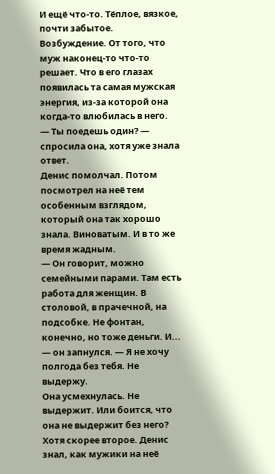И ещё что-то. Тёплое, вязкое, почти забытое. Возбуждение. От того, что муж наконец-то что-то решает. Что в его глазах появилась та самая мужская энергия, из-за которой она когда-то влюбилась в него.
— Ты поедешь один? — спросила она, хотя уже знала ответ.
Денис помолчал. Потом посмотрел на неё тем особенным взглядом, который она так хорошо знала. Виноватым. И в то же время жадным.
— Он говорит, можно семейными парами. Там есть работа для женщин. В столовой, в прачечной, на подсобке. Не фонтан, конечно, но тоже деньги. И... — он запнулся. — Я не хочу полгода без тебя. Не выдержу.
Она усмехнулась. Не выдержит. Или боится, что она не выдержит без него? Хотя скорее второе. Денис знал, как мужики на неё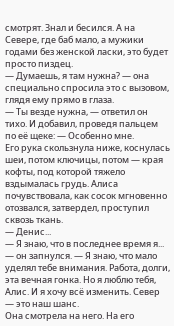смотрят. Знал и бесился. А на Севере, где баб мало, а мужики годами без женской ласки, это будет просто пиздец.
— Думаешь, я там нужна? — она специально спросила это с вызовом, глядя ему прямо в глаза.
— Ты везде нужна, — ответил он тихо. И добавил, проведя пальцем по её щеке: — Особенно мне.
Его рука скользнула ниже, коснулась шеи, потом ключицы, потом — края кофты, под которой тяжело вздымалась грудь. Алиса почувствовала, как сосок мгновенно отозвался, затвердел, проступил сквозь ткань.
— Денис...
— Я знаю, что в последнее время я... — он запнулся. — Я знаю, что мало уделял тебе внимания. Работа, долги, эта вечная гонка. Но я люблю тебя, Алис. И я хочу всё изменить. Север — это наш шанс.
Она смотрела на него. На его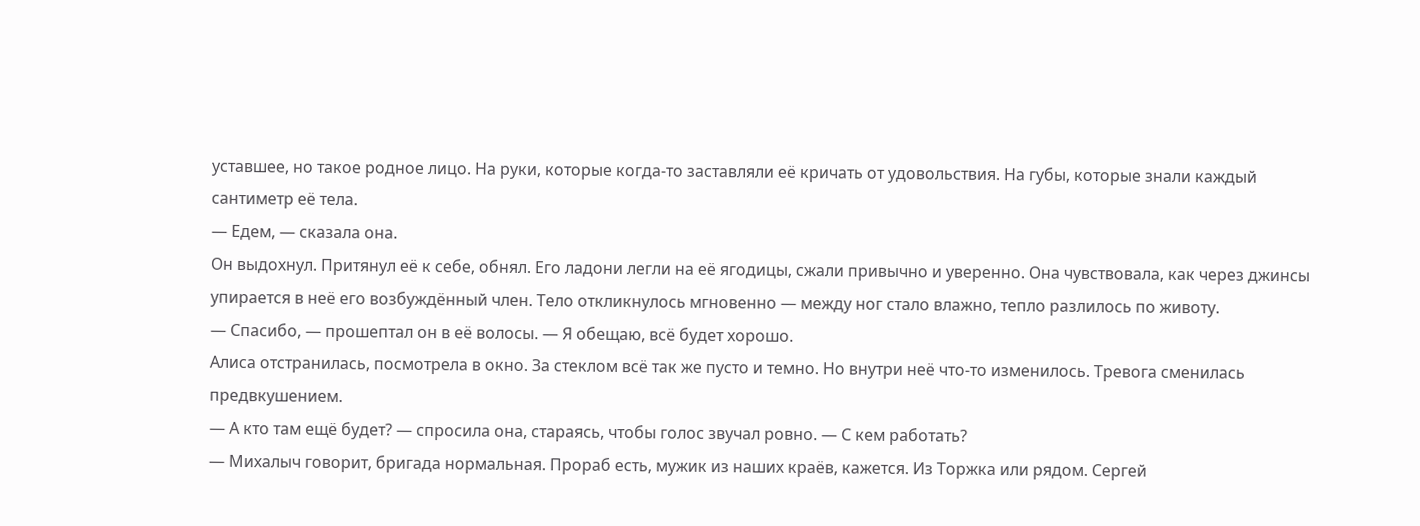уставшее, но такое родное лицо. На руки, которые когда-то заставляли её кричать от удовольствия. На губы, которые знали каждый сантиметр её тела.
— Едем, — сказала она.
Он выдохнул. Притянул её к себе, обнял. Его ладони легли на её ягодицы, сжали привычно и уверенно. Она чувствовала, как через джинсы упирается в неё его возбуждённый член. Тело откликнулось мгновенно — между ног стало влажно, тепло разлилось по животу.
— Спасибо, — прошептал он в её волосы. — Я обещаю, всё будет хорошо.
Алиса отстранилась, посмотрела в окно. За стеклом всё так же пусто и темно. Но внутри неё что-то изменилось. Тревога сменилась предвкушением.
— А кто там ещё будет? — спросила она, стараясь, чтобы голос звучал ровно. — С кем работать?
— Михалыч говорит, бригада нормальная. Прораб есть, мужик из наших краёв, кажется. Из Торжка или рядом. Сергей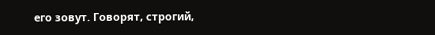его зовут. Говорят, строгий,